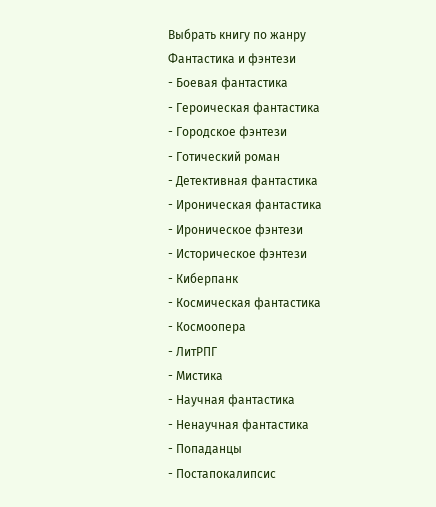Выбрать книгу по жанру
Фантастика и фэнтези
- Боевая фантастика
- Героическая фантастика
- Городское фэнтези
- Готический роман
- Детективная фантастика
- Ироническая фантастика
- Ироническое фэнтези
- Историческое фэнтези
- Киберпанк
- Космическая фантастика
- Космоопера
- ЛитРПГ
- Мистика
- Научная фантастика
- Ненаучная фантастика
- Попаданцы
- Постапокалипсис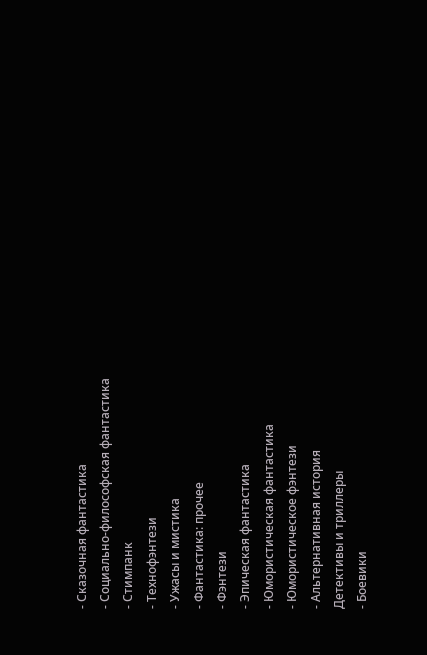- Сказочная фантастика
- Социально-философская фантастика
- Стимпанк
- Технофэнтези
- Ужасы и мистика
- Фантастика: прочее
- Фэнтези
- Эпическая фантастика
- Юмористическая фантастика
- Юмористическое фэнтези
- Альтернативная история
Детективы и триллеры
- Боевики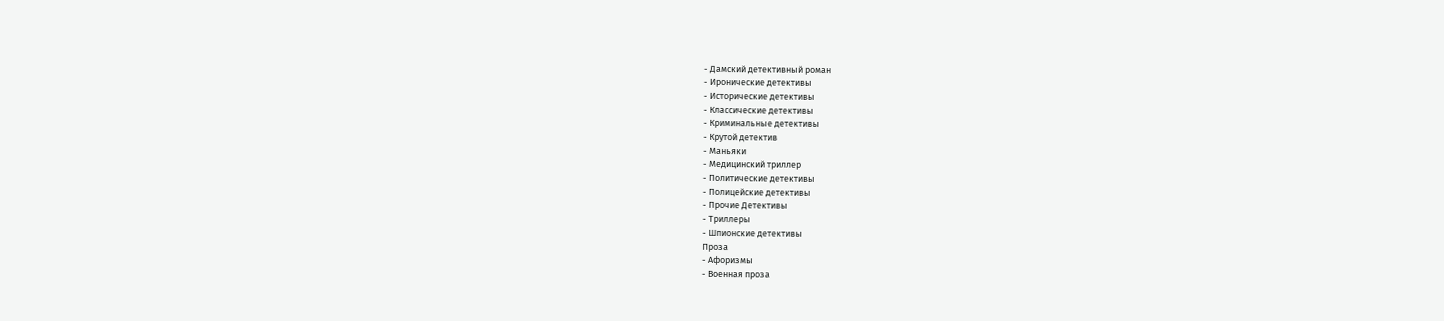- Дамский детективный роман
- Иронические детективы
- Исторические детективы
- Классические детективы
- Криминальные детективы
- Крутой детектив
- Маньяки
- Медицинский триллер
- Политические детективы
- Полицейские детективы
- Прочие Детективы
- Триллеры
- Шпионские детективы
Проза
- Афоризмы
- Военная проза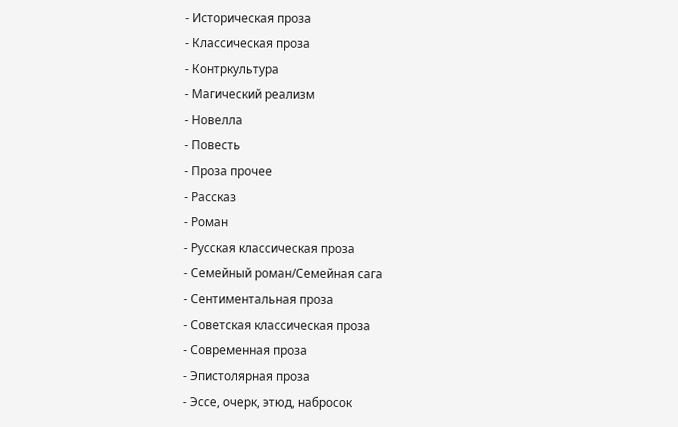- Историческая проза
- Классическая проза
- Контркультура
- Магический реализм
- Новелла
- Повесть
- Проза прочее
- Рассказ
- Роман
- Русская классическая проза
- Семейный роман/Семейная сага
- Сентиментальная проза
- Советская классическая проза
- Современная проза
- Эпистолярная проза
- Эссе, очерк, этюд, набросок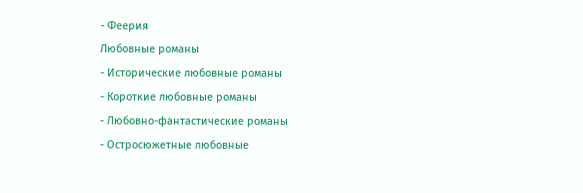- Феерия
Любовные романы
- Исторические любовные романы
- Короткие любовные романы
- Любовно-фантастические романы
- Остросюжетные любовные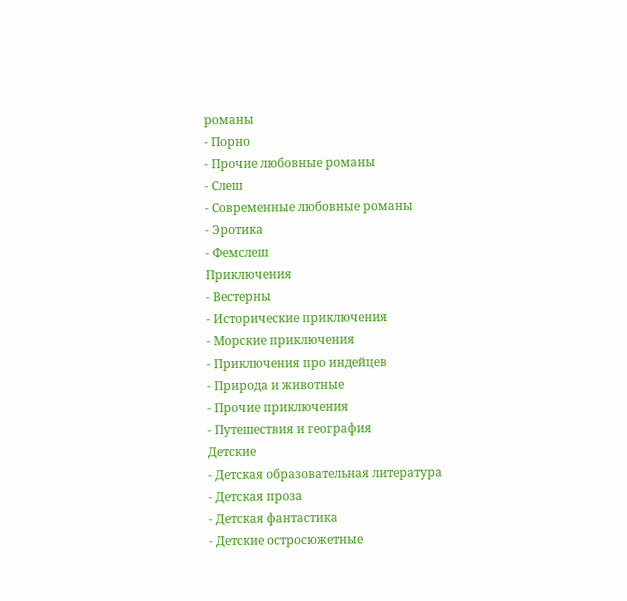романы
- Порно
- Прочие любовные романы
- Слеш
- Современные любовные романы
- Эротика
- Фемслеш
Приключения
- Вестерны
- Исторические приключения
- Морские приключения
- Приключения про индейцев
- Природа и животные
- Прочие приключения
- Путешествия и география
Детские
- Детская образовательная литература
- Детская проза
- Детская фантастика
- Детские остросюжетные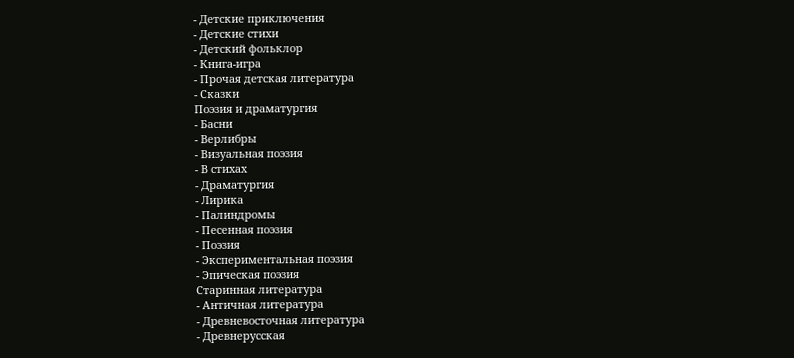- Детские приключения
- Детские стихи
- Детский фольклор
- Книга-игра
- Прочая детская литература
- Сказки
Поэзия и драматургия
- Басни
- Верлибры
- Визуальная поэзия
- В стихах
- Драматургия
- Лирика
- Палиндромы
- Песенная поэзия
- Поэзия
- Экспериментальная поэзия
- Эпическая поэзия
Старинная литература
- Античная литература
- Древневосточная литература
- Древнерусская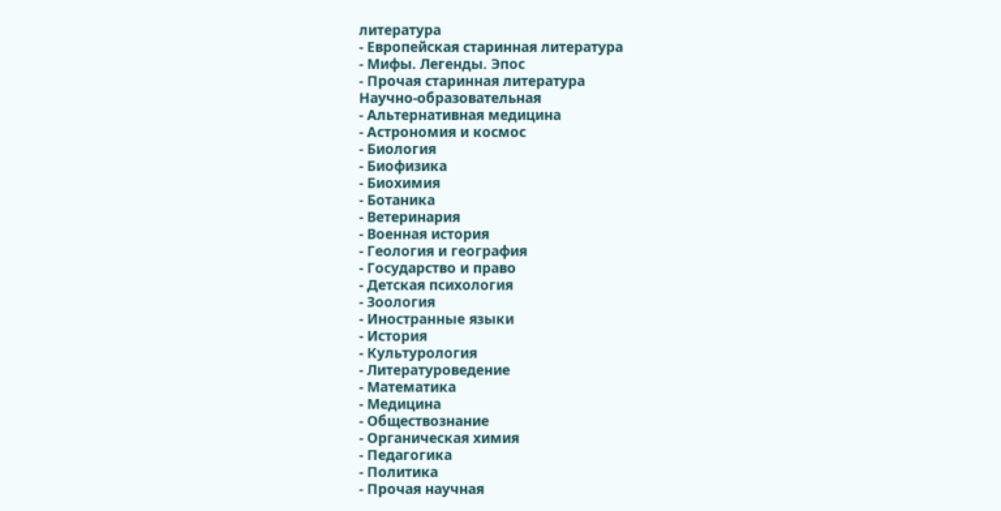литература
- Европейская старинная литература
- Мифы. Легенды. Эпос
- Прочая старинная литература
Научно-образовательная
- Альтернативная медицина
- Астрономия и космос
- Биология
- Биофизика
- Биохимия
- Ботаника
- Ветеринария
- Военная история
- Геология и география
- Государство и право
- Детская психология
- Зоология
- Иностранные языки
- История
- Культурология
- Литературоведение
- Математика
- Медицина
- Обществознание
- Органическая химия
- Педагогика
- Политика
- Прочая научная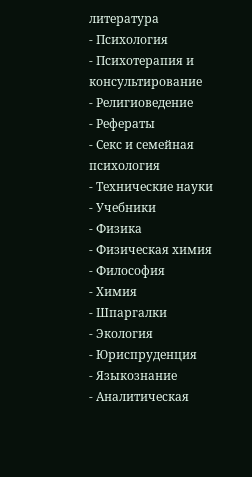литература
- Психология
- Психотерапия и консультирование
- Религиоведение
- Рефераты
- Секс и семейная психология
- Технические науки
- Учебники
- Физика
- Физическая химия
- Философия
- Химия
- Шпаргалки
- Экология
- Юриспруденция
- Языкознание
- Аналитическая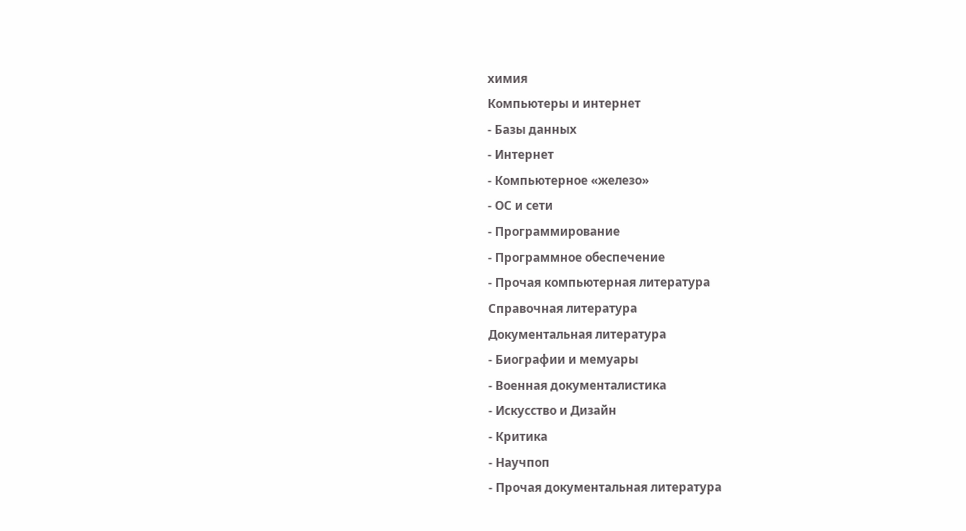химия
Компьютеры и интернет
- Базы данных
- Интернет
- Компьютерное «железо»
- ОС и сети
- Программирование
- Программное обеспечение
- Прочая компьютерная литература
Справочная литература
Документальная литература
- Биографии и мемуары
- Военная документалистика
- Искусство и Дизайн
- Критика
- Научпоп
- Прочая документальная литература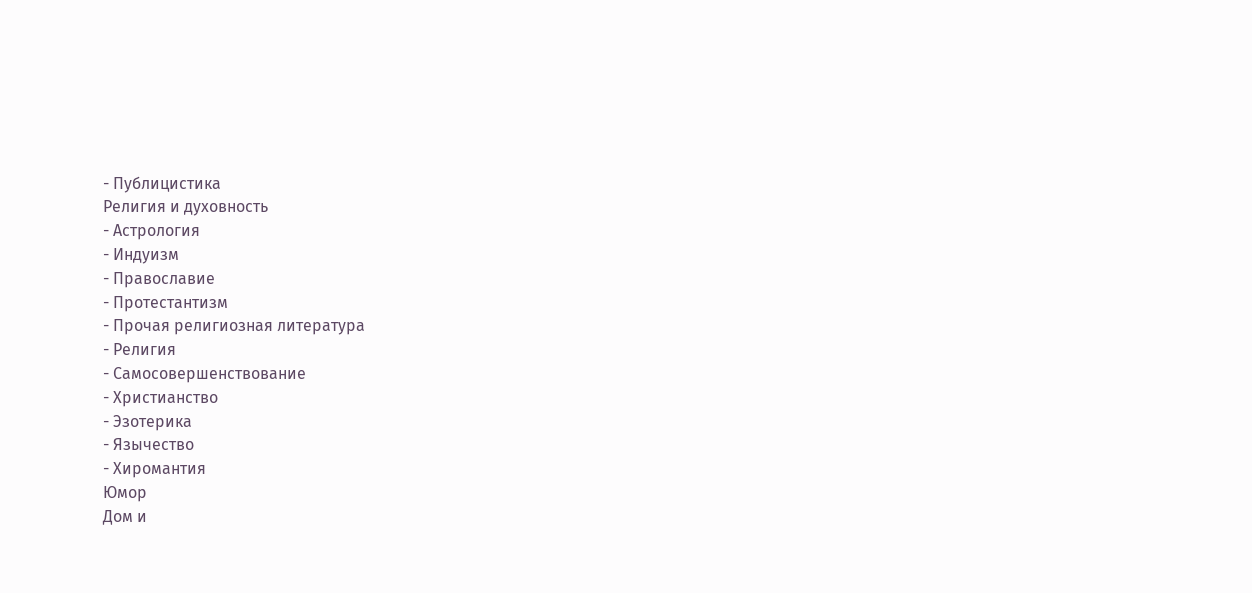- Публицистика
Религия и духовность
- Астрология
- Индуизм
- Православие
- Протестантизм
- Прочая религиозная литература
- Религия
- Самосовершенствование
- Христианство
- Эзотерика
- Язычество
- Хиромантия
Юмор
Дом и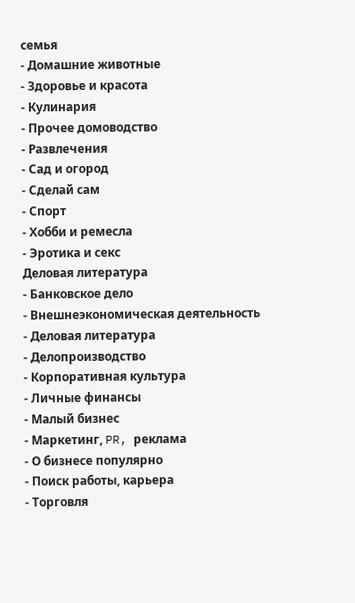семья
- Домашние животные
- Здоровье и красота
- Кулинария
- Прочее домоводство
- Развлечения
- Сад и огород
- Сделай сам
- Спорт
- Хобби и ремесла
- Эротика и секс
Деловая литература
- Банковское дело
- Внешнеэкономическая деятельность
- Деловая литература
- Делопроизводство
- Корпоративная культура
- Личные финансы
- Малый бизнес
- Маркетинг, PR, реклама
- О бизнесе популярно
- Поиск работы, карьера
- Торговля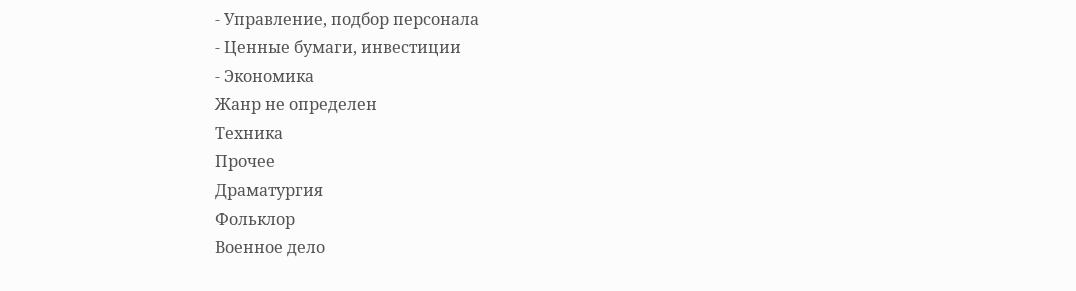- Управление, подбор персонала
- Ценные бумаги, инвестиции
- Экономика
Жанр не определен
Техника
Прочее
Драматургия
Фольклор
Военное дело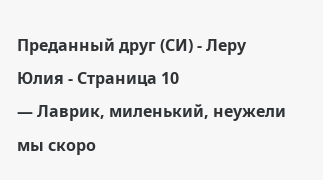Преданный друг (СИ) - Леру Юлия - Страница 10
— Лаврик, миленький, неужели мы скоро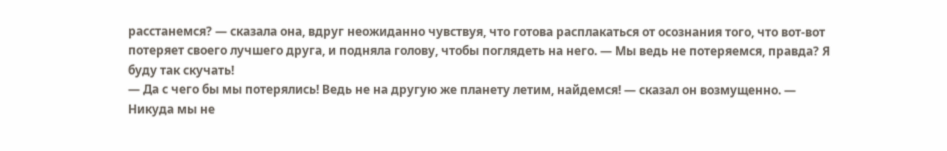расстанемся? — сказала она, вдруг неожиданно чувствуя, что готова расплакаться от осознания того, что вот-вот потеряет своего лучшего друга, и подняла голову, чтобы поглядеть на него. — Мы ведь не потеряемся, правда? Я буду так скучать!
— Да с чего бы мы потерялись! Ведь не на другую же планету летим, найдемся! — сказал он возмущенно. — Никуда мы не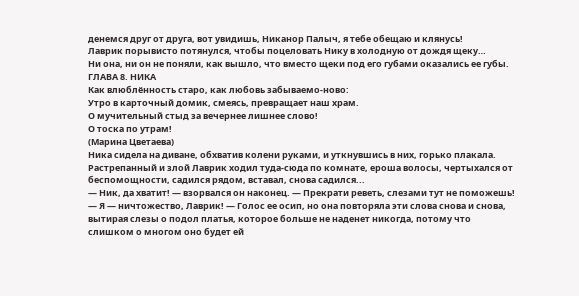денемся друг от друга, вот увидишь, Никанор Палыч, я тебе обещаю и клянусь!
Лаврик порывисто потянулся, чтобы поцеловать Нику в холодную от дождя щеку…
Ни она, ни он не поняли, как вышло, что вместо щеки под его губами оказались ее губы.
ГЛАВА 8. НИКА
Как влюблённость старо, как любовь забываемо-ново:
Утро в карточный домик, смеясь, превращает наш храм.
О мучительный стыд за вечернее лишнее слово!
О тоска по утрам!
(Марина Цветаева)
Ника сидела на диване, обхватив колени руками, и уткнувшись в них, горько плакала. Растрепанный и злой Лаврик ходил туда-сюда по комнате, ероша волосы, чертыхался от беспомощности, садился рядом, вставал, снова садился...
— Ник, да хватит! — взорвался он наконец. — Прекрати реветь, слезами тут не поможешь!
— Я — ничтожество, Лаврик! — Голос ее осип, но она повторяла эти слова снова и снова, вытирая слезы о подол платья, которое больше не наденет никогда, потому что слишком о многом оно будет ей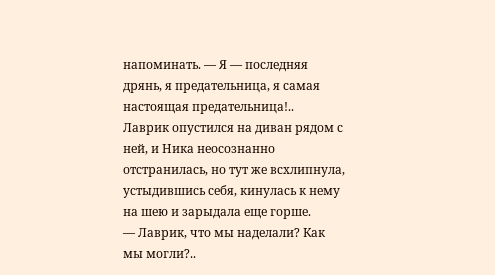напоминать. — Я — последняя дрянь, я предательница, я самая настоящая предательница!..
Лаврик опустился на диван рядом с ней, и Ника неосознанно отстранилась, но тут же всхлипнула, устыдившись себя, кинулась к нему на шею и зарыдала еще горше.
— Лаврик, что мы наделали? Как мы могли?..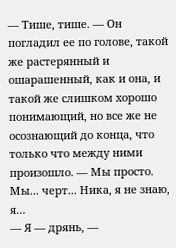— Тише, тише. — Он погладил ее по голове, такой же растерянный и ошарашенный, как и она, и такой же слишком хорошо понимающий, но все же не осознающий до конца, что только что между ними произошло. — Мы просто. Мы... черт... Ника, я не знаю, я…
— Я — дрянь, —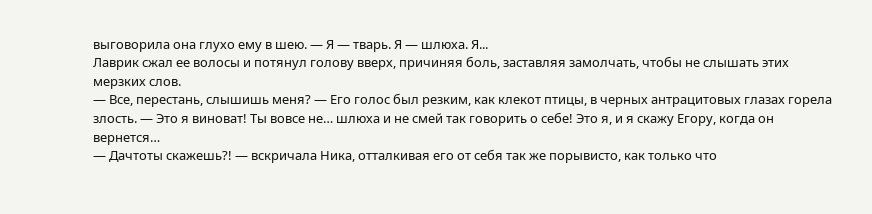выговорила она глухо ему в шею. — Я — тварь. Я — шлюха. Я...
Лаврик сжал ее волосы и потянул голову вверх, причиняя боль, заставляя замолчать, чтобы не слышать этих мерзких слов.
— Все, перестань, слышишь меня? — Его голос был резким, как клекот птицы, в черных антрацитовых глазах горела злость. — Это я виноват! Ты вовсе не… шлюха и не смей так говорить о себе! Это я, и я скажу Егору, когда он вернется…
— Дачтоты скажешь?! — вскричала Ника, отталкивая его от себя так же порывисто, как только что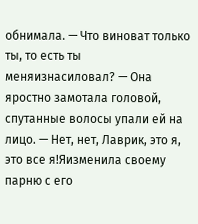обнимала. — Что виноват только ты, то есть ты меняизнасиловал? — Она яростно замотала головой, спутанные волосы упали ей на лицо. — Нет, нет, Лаврик, это я, это все я!Яизменила своему парню с его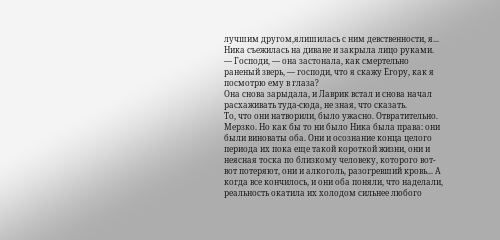лучшим другом,ялишилась с ним девственности, я...
Ника съежилась на диване и закрыла лицо руками.
— Господи, — она застонала, как смертельно раненый зверь, — господи, что я скажу Егору, как я посмотрю ему в глаза?
Она снова зарыдала, и Лаврик встал и снова начал расхаживать туда-сюда, не зная, что сказать.
То, что они натворили, было ужасно. Отвратительно. Мерзко. Но как бы то ни было Ника была права: они были виноваты оба. Они и осознание конца целого периода их пока еще такой короткой жизни, они и неясная тоска по близкому человеку, которого вот-вот потеряют, они и алкоголь, разогревший кровь... А когда все кончилось, и они оба поняли, что наделали, реальность окатила их холодом сильнее любого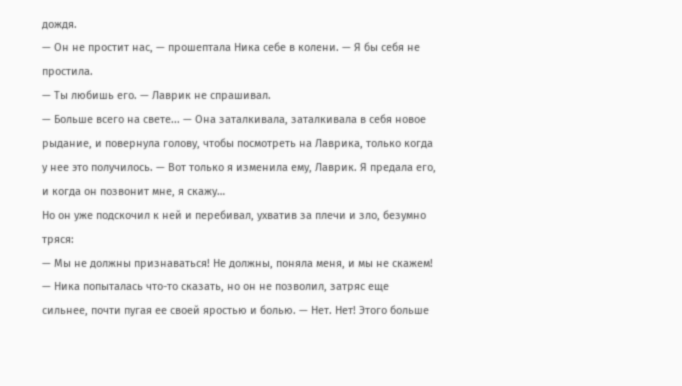дождя.
— Он не простит нас, — прошептала Ника себе в колени. — Я бы себя не простила.
— Ты любишь его. — Лаврик не спрашивал.
— Больше всего на свете... — Она заталкивала, заталкивала в себя новое рыдание, и повернула голову, чтобы посмотреть на Лаврика, только когда у нее это получилось. — Вот только я изменила ему, Лаврик. Я предала его, и когда он позвонит мне, я скажу…
Но он уже подскочил к ней и перебивал, ухватив за плечи и зло, безумно тряся:
— Мы не должны признаваться! Не должны, поняла меня, и мы не скажем! — Ника попыталась что-то сказать, но он не позволил, затряс еще сильнее, почти пугая ее своей яростью и болью. — Нет. Нет! Этого больше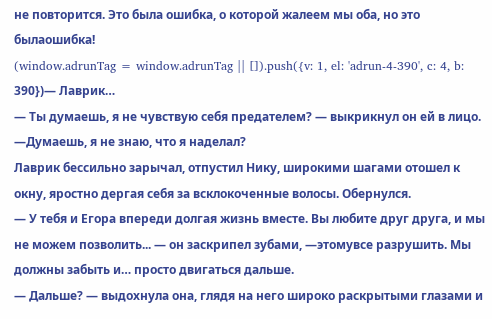не повторится. Это была ошибка, о которой жалеем мы оба, но это былаошибка!
(window.adrunTag = window.adrunTag || []).push({v: 1, el: 'adrun-4-390', c: 4, b: 390})— Лаврик…
— Ты думаешь, я не чувствую себя предателем? — выкрикнул он ей в лицо. —Думаешь, я не знаю, что я наделал?
Лаврик бессильно зарычал, отпустил Нику, широкими шагами отошел к окну, яростно дергая себя за всклокоченные волосы. Обернулся.
— У тебя и Егора впереди долгая жизнь вместе. Вы любите друг друга, и мы не можем позволить... — он заскрипел зубами, —этомувсе разрушить. Мы должны забыть и… просто двигаться дальше.
— Дальше? — выдохнула она, глядя на него широко раскрытыми глазами и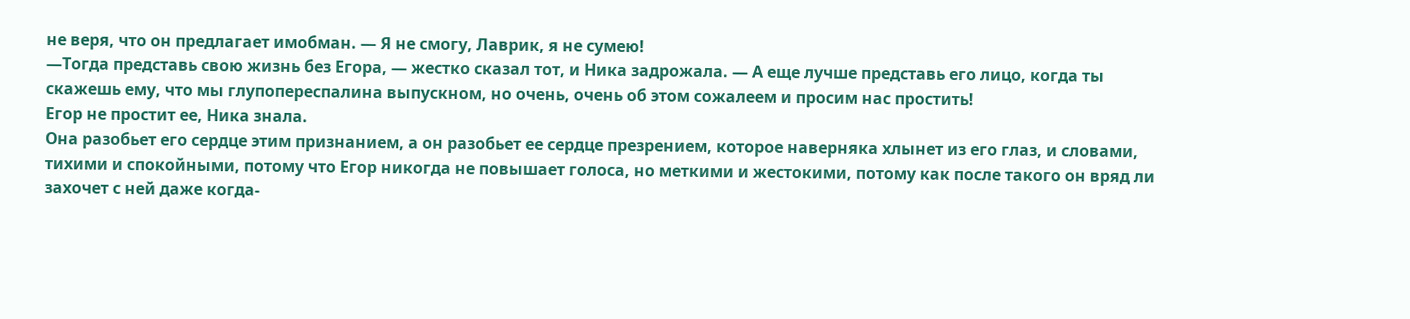не веря, что он предлагает имобман. — Я не смогу, Лаврик, я не сумею!
—Тогда представь свою жизнь без Егора, — жестко сказал тот, и Ника задрожала. — А еще лучше представь его лицо, когда ты скажешь ему, что мы глупопереспалина выпускном, но очень, очень об этом сожалеем и просим нас простить!
Егор не простит ее, Ника знала.
Она разобьет его сердце этим признанием, а он разобьет ее сердце презрением, которое наверняка хлынет из его глаз, и словами, тихими и спокойными, потому что Егор никогда не повышает голоса, но меткими и жестокими, потому как после такого он вряд ли захочет с ней даже когда-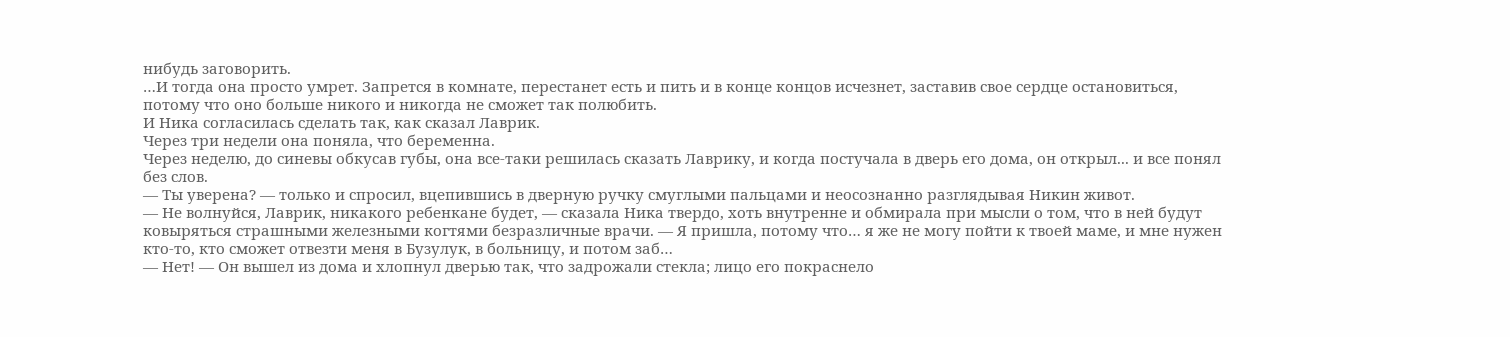нибудь заговорить.
…И тогда она просто умрет. Запрется в комнате, перестанет есть и пить и в конце концов исчезнет, заставив свое сердце остановиться, потому что оно больше никого и никогда не сможет так полюбить.
И Ника согласилась сделать так, как сказал Лаврик.
Через три недели она поняла, что беременна.
Через неделю, до синевы обкусав губы, она все-таки решилась сказать Лаврику, и когда постучала в дверь его дома, он открыл... и все понял без слов.
— Ты уверена? — только и спросил, вцепившись в дверную ручку смуглыми пальцами и неосознанно разглядывая Никин живот.
— Не волнуйся, Лаврик, никакого ребенкане будет, — сказала Ника твердо, хоть внутренне и обмирала при мысли о том, что в ней будут ковыряться страшными железными когтями безразличные врачи. — Я пришла, потому что… я же не могу пойти к твоей маме, и мне нужен кто-то, кто сможет отвезти меня в Бузулук, в больницу, и потом заб…
— Нет! — Он вышел из дома и хлопнул дверью так, что задрожали стекла; лицо его покраснело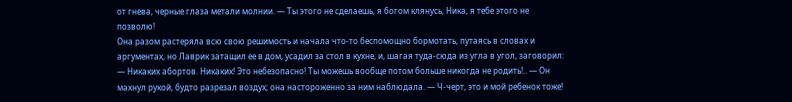от гнева, черные глаза метали молнии. — Ты этого не сделаешь, я богом клянусь, Ника, я тебе этого не позволю!
Она разом растеряла всю свою решимость и начала что-то беспомощно бормотать, путаясь в словах и аргументах, но Лаврик затащил ее в дом, усадил за стол в кухне, и, шагая туда-сюда из угла в угол, заговорил:
— Никаких абортов. Никаких! Это небезопасно! Ты можешь вообще потом больше никогда не родить!.. — Он махнул рукой, будто разрезал воздух; она настороженно за ним наблюдала. — Ч-черт, это и мой ребенок тоже!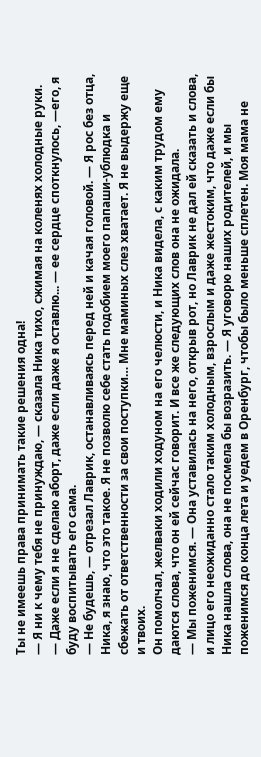Ты не имеешь права принимать такие решения одна!
— Я ни к чему тебя не принуждаю, — сказала Ника тихо, сжимая на коленях холодные руки. — Даже если я не сделаю аборт, даже если даже я оставлю... — ее сердце споткнулось, —его, я буду воспитывать его сама.
— Не будешь, — отрезал Лаврик, останавливаясь перед ней и качая головой. — Я рос без отца, Ника, я знаю, что это такое. Я не позволю себе стать подобием моего папаши-ублюдка и сбежать от ответственности за свои поступки… Мне маминых слез хватает. Я не выдержу еще и твоих.
Он помолчал, желваки ходили ходуном на его челюсти, и Ника видела, с каким трудом ему даются слова, что он ей сейчас говорит. И все же следующих слов она не ожидала.
— Мы поженимся. — Она уставилась на него, открыв рот, но Лаврик не дал ей сказать и слова, и лицо его неожиданно стало таким холодным, взрослым и даже жестоким, что даже если бы Ника нашла слова, она не посмела бы возразить. — Я уговорю наших родителей, и мы поженимся до конца лета и уедем в Оренбург, чтобы было меньше сплетен. Моя мама не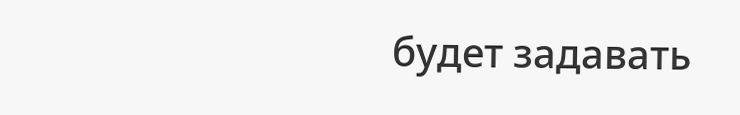будет задавать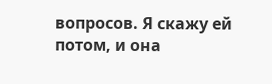вопросов. Я скажу ей потом, и она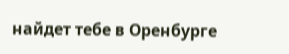найдет тебе в Оренбурге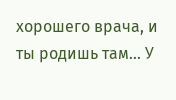хорошего врача, и ты родишь там… У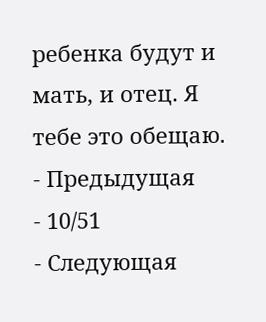ребенка будут и мать, и отец. Я тебе это обещаю.
- Предыдущая
- 10/51
- Следующая